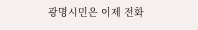광명시민은 이제 전화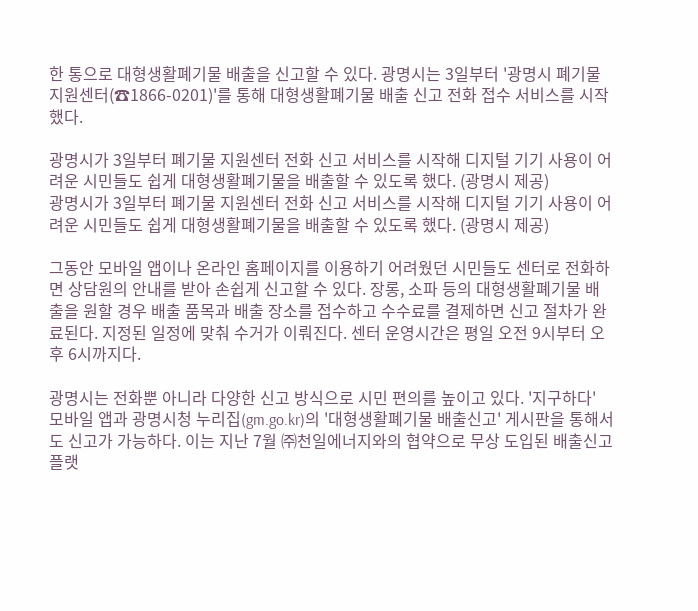한 통으로 대형생활폐기물 배출을 신고할 수 있다. 광명시는 3일부터 '광명시 폐기물 지원센터(☎1866-0201)'를 통해 대형생활폐기물 배출 신고 전화 접수 서비스를 시작했다.

광명시가 3일부터 폐기물 지원센터 전화 신고 서비스를 시작해 디지털 기기 사용이 어려운 시민들도 쉽게 대형생활폐기물을 배출할 수 있도록 했다. (광명시 제공)
광명시가 3일부터 폐기물 지원센터 전화 신고 서비스를 시작해 디지털 기기 사용이 어려운 시민들도 쉽게 대형생활폐기물을 배출할 수 있도록 했다. (광명시 제공)

그동안 모바일 앱이나 온라인 홈페이지를 이용하기 어려웠던 시민들도 센터로 전화하면 상담원의 안내를 받아 손쉽게 신고할 수 있다. 장롱, 소파 등의 대형생활폐기물 배출을 원할 경우 배출 품목과 배출 장소를 접수하고 수수료를 결제하면 신고 절차가 완료된다. 지정된 일정에 맞춰 수거가 이뤄진다. 센터 운영시간은 평일 오전 9시부터 오후 6시까지다.

광명시는 전화뿐 아니라 다양한 신고 방식으로 시민 편의를 높이고 있다. '지구하다' 모바일 앱과 광명시청 누리집(gm.go.kr)의 '대형생활폐기물 배출신고' 게시판을 통해서도 신고가 가능하다. 이는 지난 7월 ㈜천일에너지와의 협약으로 무상 도입된 배출신고 플랫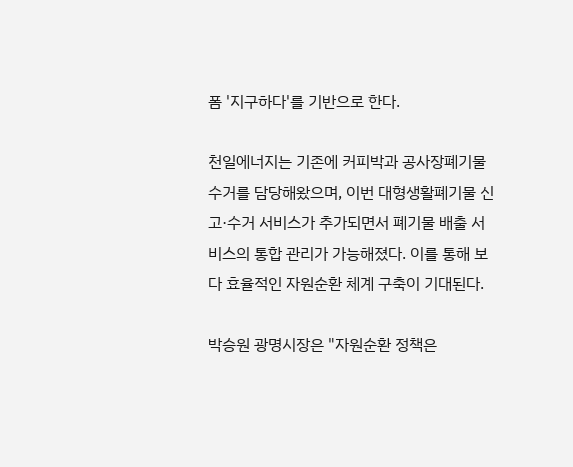폼 '지구하다'를 기반으로 한다.

천일에너지는 기존에 커피박과 공사장폐기물 수거를 담당해왔으며, 이번 대형생활폐기물 신고·수거 서비스가 추가되면서 폐기물 배출 서비스의 통합 관리가 가능해졌다. 이를 통해 보다 효율적인 자원순환 체계 구축이 기대된다.

박승원 광명시장은 "자원순환 정책은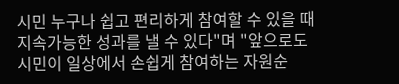시민 누구나 쉽고 편리하게 참여할 수 있을 때 지속가능한 성과를 낼 수 있다"며 "앞으로도 시민이 일상에서 손쉽게 참여하는 자원순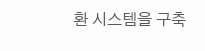환 시스템을 구축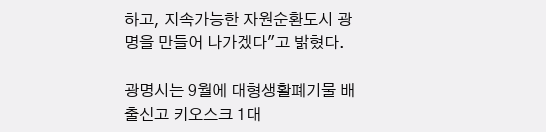하고, 지속가능한 자원순환도시 광명을 만들어 나가겠다"고 밝혔다.

광명시는 9월에 대형생활폐기물 배출신고 키오스크 1대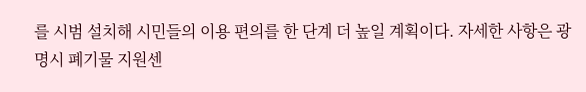를 시범 설치해 시민들의 이용 편의를 한 단계 더 높일 계획이다. 자세한 사항은 광명시 폐기물 지원센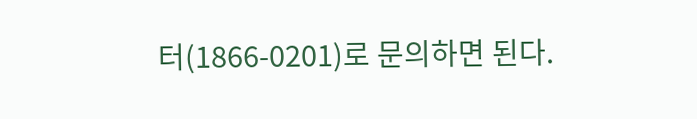터(1866-0201)로 문의하면 된다.